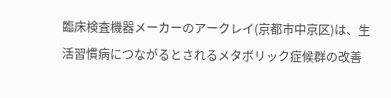臨床検査機器メーカーのアークレイ(京都市中京区)は、生活習慣病につながるとされるメタボリック症候群の改善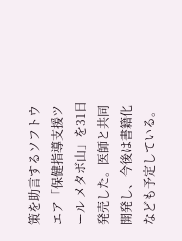策を助言するソフトウエア「保健指導支援ツール メタボ山」を31日発売した。医師と共同開発し、今後は書籍化なども予定している。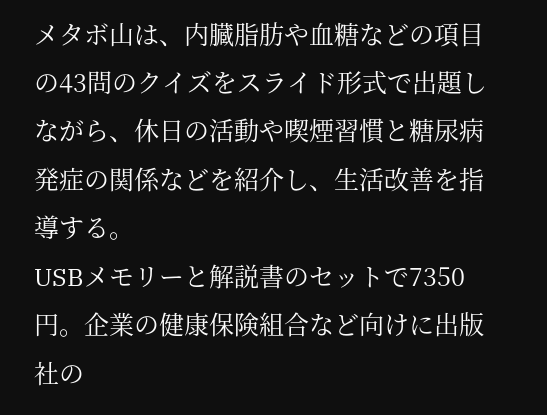メタボ山は、内臓脂肪や血糖などの項目の43問のクイズをスライド形式で出題しながら、休日の活動や喫煙習慣と糖尿病発症の関係などを紹介し、生活改善を指導する。
USBメモリーと解説書のセットで7350円。企業の健康保険組合など向けに出版社の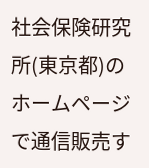社会保険研究所(東京都)のホームページで通信販売す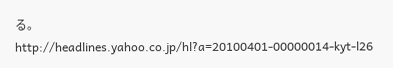る。
http://headlines.yahoo.co.jp/hl?a=20100401-00000014-kyt-l26